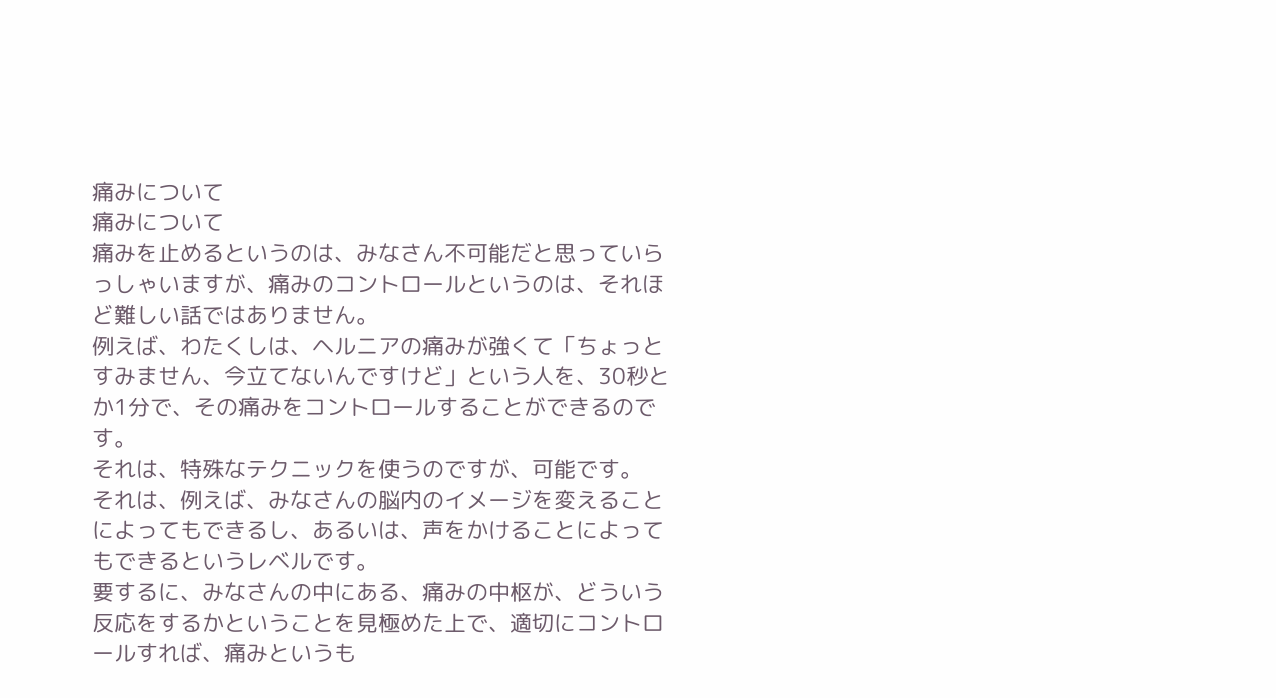痛みについて
痛みについて
痛みを止めるというのは、みなさん不可能だと思っていらっしゃいますが、痛みのコントロールというのは、それほど難しい話ではありません。
例えば、わたくしは、ヘルニアの痛みが強くて「ちょっとすみません、今立てないんですけど」という人を、30秒とか1分で、その痛みをコントロールすることができるのです。
それは、特殊なテクニックを使うのですが、可能です。
それは、例えば、みなさんの脳内のイメージを変えることによってもできるし、あるいは、声をかけることによってもできるというレベルです。
要するに、みなさんの中にある、痛みの中枢が、どういう反応をするかということを見極めた上で、適切にコントロールすれば、痛みというも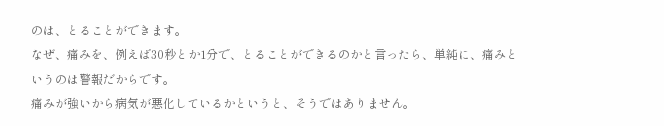のは、とることができます。
なぜ、痛みを、例えば30秒とか1分で、とることができるのかと言ったら、単純に、痛みというのは警報だからです。
痛みが強いから病気が悪化しているかというと、そうではありません。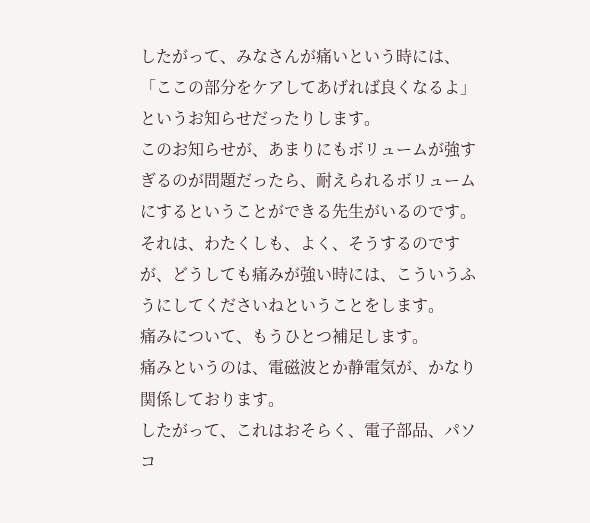したがって、みなさんが痛いという時には、「ここの部分をケアしてあげれば良くなるよ」というお知らせだったりします。
このお知らせが、あまりにもボリュームが強すぎるのが問題だったら、耐えられるボリュームにするということができる先生がいるのです。
それは、わたくしも、よく、そうするのですが、どうしても痛みが強い時には、こういうふうにしてくださいねということをします。
痛みについて、もうひとつ補足します。
痛みというのは、電磁波とか静電気が、かなり関係しております。
したがって、これはおそらく、電子部品、パソコ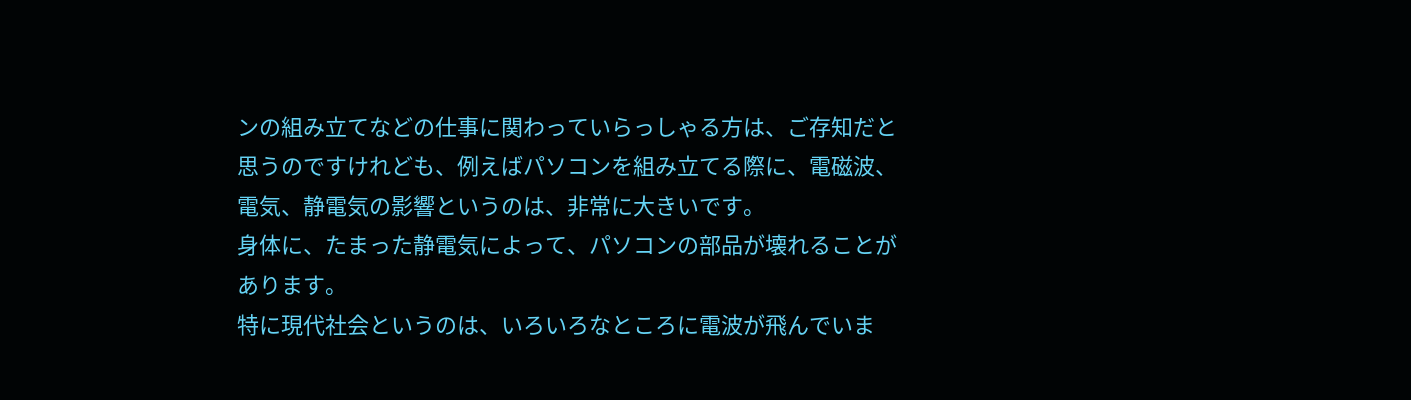ンの組み立てなどの仕事に関わっていらっしゃる方は、ご存知だと思うのですけれども、例えばパソコンを組み立てる際に、電磁波、電気、静電気の影響というのは、非常に大きいです。
身体に、たまった静電気によって、パソコンの部品が壊れることがあります。
特に現代社会というのは、いろいろなところに電波が飛んでいま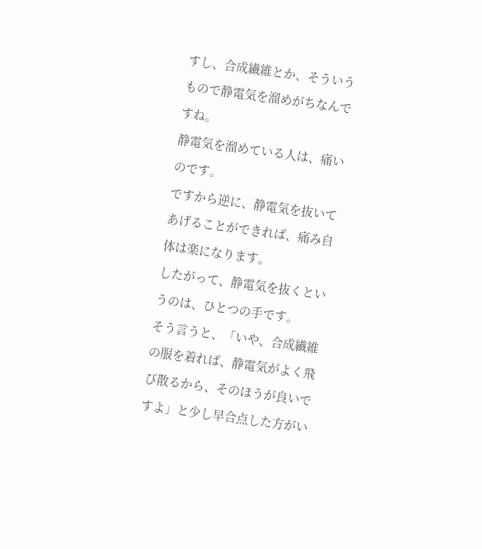すし、合成繊維とか、そういうもので静電気を溜めがちなんですね。
静電気を溜めている人は、痛いのです。
ですから逆に、静電気を抜いてあげることができれば、痛み自体は楽になります。
したがって、静電気を抜くというのは、ひとつの手です。
そう言うと、「いや、合成繊維の服を着れば、静電気がよく飛び散るから、そのほうが良いですよ」と少し早合点した方がい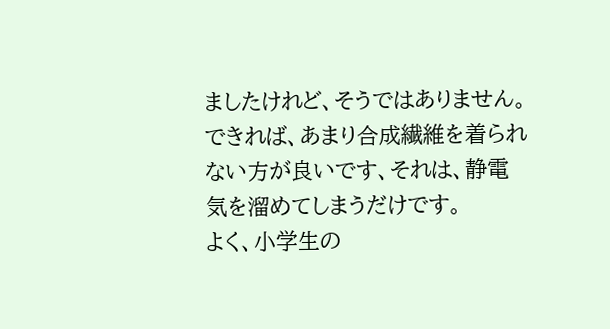ましたけれど、そうではありません。
できれば、あまり合成繊維を着られない方が良いです、それは、静電気を溜めてしまうだけです。
よく、小学生の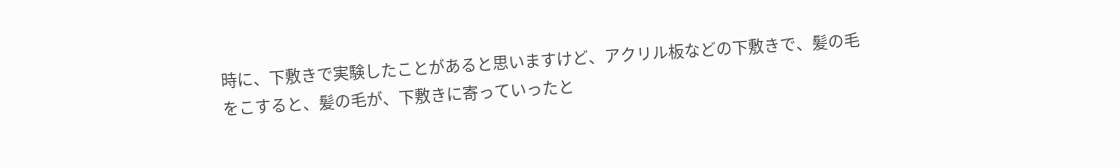時に、下敷きで実験したことがあると思いますけど、アクリル板などの下敷きで、髪の毛をこすると、髪の毛が、下敷きに寄っていったと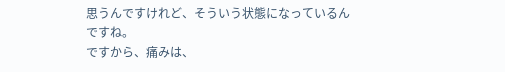思うんですけれど、そういう状態になっているんですね。
ですから、痛みは、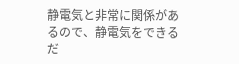静電気と非常に関係があるので、静電気をできるだ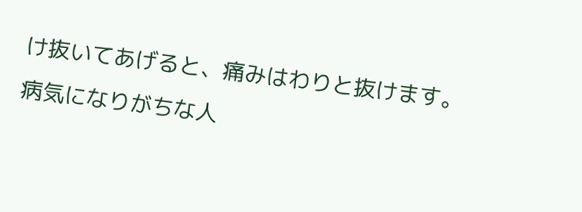け抜いてあげると、痛みはわりと抜けます。
病気になりがちな人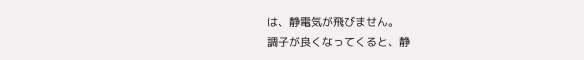は、静電気が飛びません。
調子が良くなってくると、静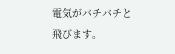電気がバチバチと飛びます。